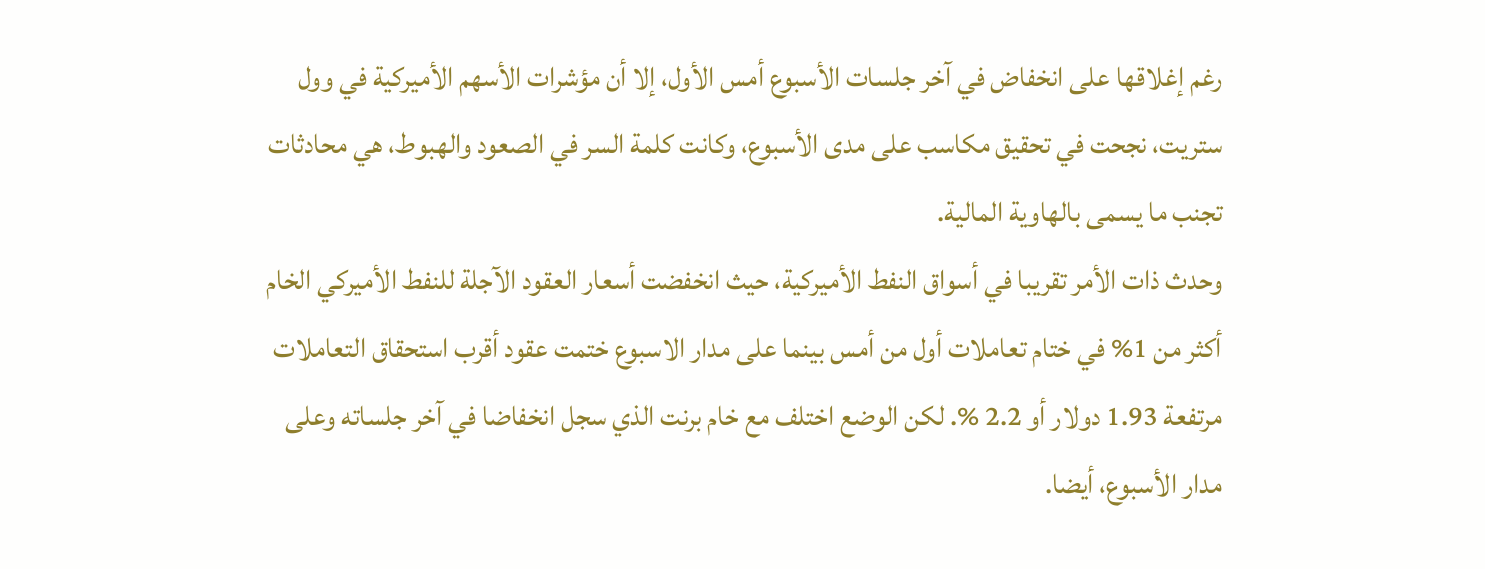رغم إغلاقها على انخفاض في آخر جلسات الأسبوع أمس الأول، إلا أن مؤشرات الأسهم الأميركية في وول ستريت، نجحت في تحقيق مكاسب على مدى الأسبوع، وكانت كلمة السر في الصعود والهبوط، هي محادثات تجنب ما يسمى بالهاوية المالية.
وحدث ذات الأمر تقريبا في أسواق النفط الأميركية، حيث انخفضت أسعار العقود الآجلة للنفط الأميركي الخام أكثر من 1% في ختام تعاملات أول من أمس بينما على مدار الاسبوع ختمت عقود أقرب استحقاق التعاملات مرتفعة 1.93 دولار أو 2.2 %. لكن الوضع اختلف مع خام برنت الذي سجل انخفاضا في آخر جلساته وعلى مدار الأسبوع، أيضا.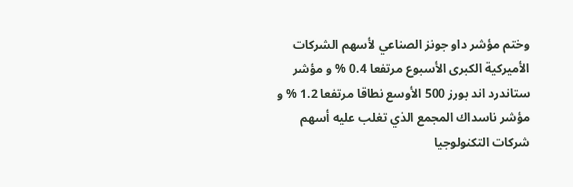وختم مؤشر داو جونز الصناعي لأسهم الشركات الأميركية الكبرى الأسبوع مرتفعا 0.4 % و مؤشر ستاندرد اند بورز 500 الأوسع نطاقا مرتفعا 1.2 % و مؤشر ناسداك المجمع الذي تغلب عليه أسهم شركات التكنولوجيا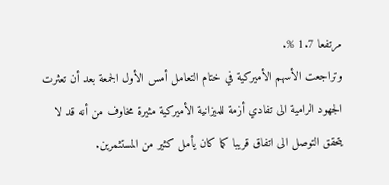مرتفعا 1.7 %.
وتراجعت الأسهم الأميركية في ختام التعامل أمس الأول الجمعة بعد أن تعثرت الجهود الرامية الى تفادي أزمة للميزانية الأميركية مثيرة مخاوف من أنه قد لا يتحقق التوصل الى اتفاق قريبا كما كان يأمل كثير من المستثمرين.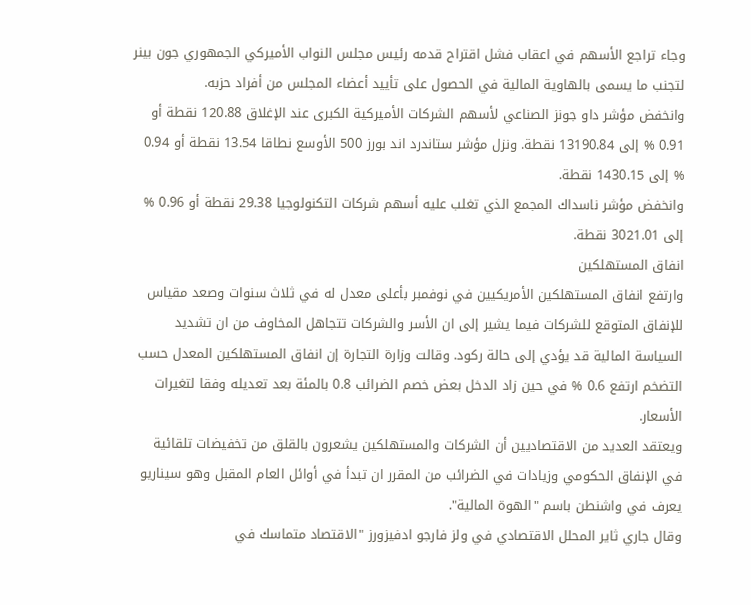وجاء تراجع الأسهم في اعقاب فشل اقتراح قدمه رئيس مجلس النواب الأميركي الجمهوري جون بينر لتجنب ما يسمى بالهاوية المالية في الحصول على تأييد أعضاء المجلس من أفراد حزبه.
وانخفض مؤشر داو جونز الصناعي لأسهم الشركات الأميركية الكبرى عند الإغلاق 120.88 نقطة أو 0.91 % إلى 13190.84 نقطة. ونزل مؤشر ستاندرد اند بورز 500 الأوسع نطاقا 13.54 نقطة أو 0.94 % إلى 1430.15 نقطة.
وانخفض مؤشر ناسداك المجمع الذي تغلب عليه أسهم شركات التكنولوجيا 29.38 نقطة أو 0.96 % إلى 3021.01 نقطة.
انفاق المستهلكين
وارتفع انفاق المستهلكين الأمريكيين في نوفمبر بأعلى معدل له في ثلاث سنوات وصعد مقياس للإنفاق المتوقع للشركات فيما يشير إلى ان الأسر والشركات تتجاهل المخاوف من ان تشديد السياسة المالية قد يؤدي إلى حالة ركود. وقالت وزارة التجارة إن انفاق المستهلكين المعدل حسب التضخم ارتفع 0.6 % في حين زاد الدخل بعض خصم الضرائب 0.8 بالمئة بعد تعديله وفقا لتغيرات الأسعار.
ويعتقد العديد من الاقتصاديين أن الشركات والمستهلكين يشعرون بالقلق من تخفيضات تلقائية في الإنفاق الحكومي وزيادات في الضرائب من المقرر ان تبدأ في أوائل العام المقبل وهو سيناريو يعرف في واشنطن باسم "الهوة المالية".
وقال جاري ثاير المحلل الاقتصادي في ولز فارجو ادفيزورز "الاقتصاد متماسك في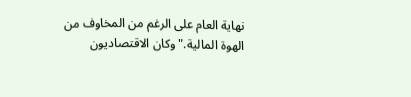نهاية العام على الرغم من المخاوف من الهوة المالية." وكان الاقتصاديون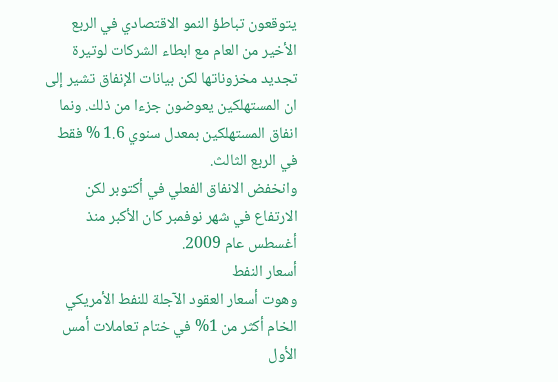يتوقعون تباطؤ النمو الاقتصادي في الربع الأخير من العام مع ابطاء الشركات لوتيرة تجديد مخزوناتها لكن بيانات الإنفاق تشير إلى ان المستهلكين يعوضون جزءا من ذلك. ونما انفاق المستهلكين بمعدل سنوي 1.6 % فقط في الربع الثالث.
وانخفض الانفاق الفعلي في أكتوبر لكن الارتفاع في شهر نوفمبر كان الأكبر منذ أغسطس عام 2009.
أسعار النفط
وهوت أسعار العقود الآجلة للنفط الأمريكي الخام أكثر من 1% في ختام تعاملات أمس الأول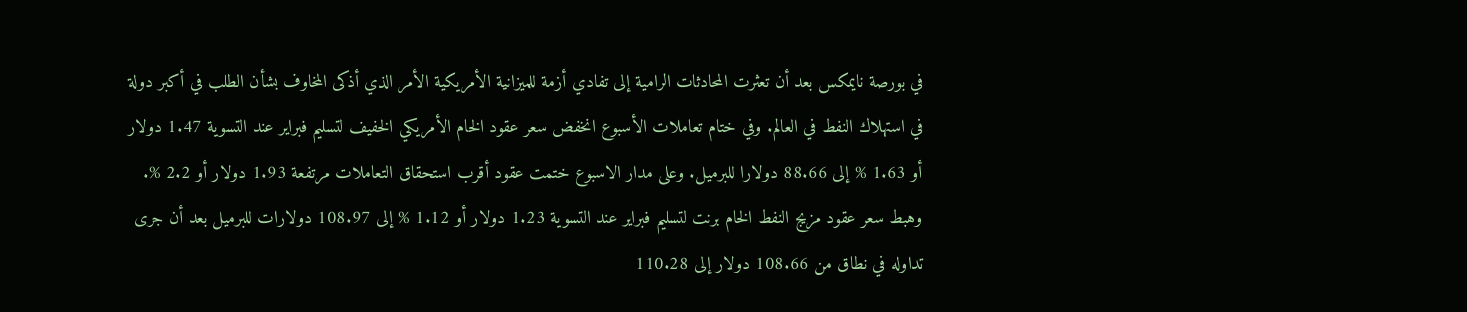في بورصة نايمكس بعد أن تعثرت المحادثات الرامية إلى تفادي أزمة للميزانية الأمريكية الأمر الذي أذكى المخاوف بشأن الطلب في أكبر دولة في استهلاك النفط في العالم. وفي ختام تعاملات الأسبوع انخفض سعر عقود الخام الأمريكي الخفيف لتسليم فبراير عند التسوية 1.47 دولار أو 1.63 % إلى 88.66 دولارا للبرميل. وعلى مدار الاسبوع ختمت عقود أقرب استحقاق التعاملات مرتفعة 1.93 دولار أو 2.2 %.
وهبط سعر عقود مزيج النفط الخام برنت لتسليم فبراير عند التسوية 1.23 دولار أو 1.12 % إلى 108.97 دولارات للبرميل بعد أن جرى تداوله في نطاق من 108.66 دولار إلى 110.28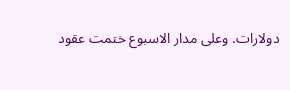دولارات. وعلى مدار الاسبوع ختمت عقود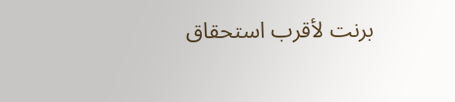برنت لأقرب استحقاق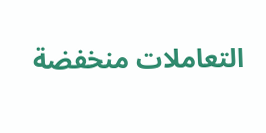التعاملات منخفضة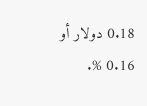0.18 دولار أو 0.16 %.